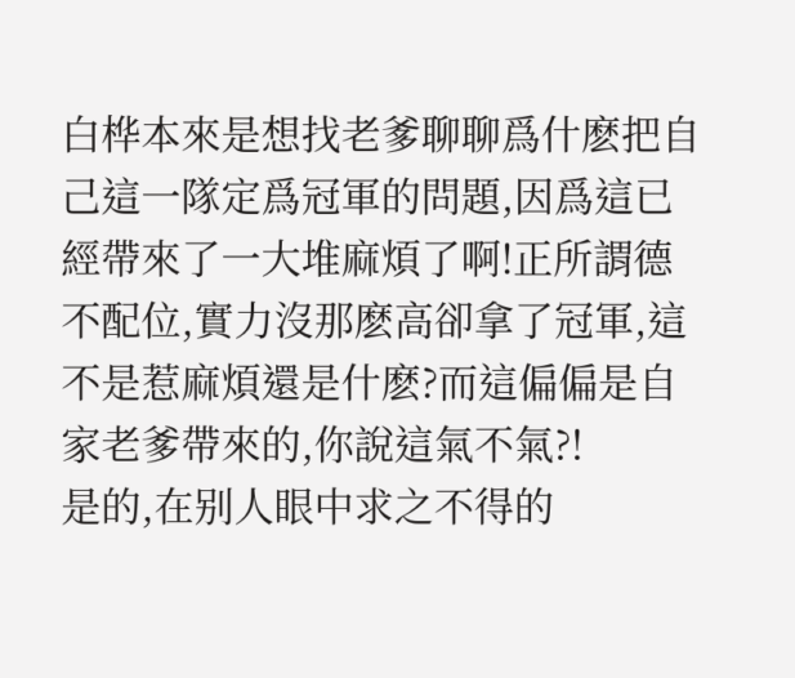白桦本來是想找老爹聊聊爲什麽把自己這一隊定爲冠軍的問題,因爲這已經帶來了一大堆麻煩了啊!正所謂德不配位,實力沒那麽高卻拿了冠軍,這不是惹麻煩還是什麽?而這偏偏是自家老爹帶來的,你說這氣不氣?!
是的,在别人眼中求之不得的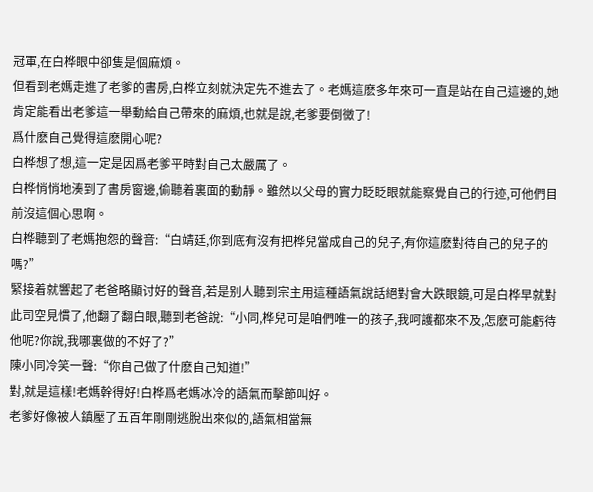冠軍,在白桦眼中卻隻是個麻煩。
但看到老媽走進了老爹的書房,白桦立刻就決定先不進去了。老媽這麽多年來可一直是站在自己這邊的,她肯定能看出老爹這一舉動給自己帶來的麻煩,也就是說,老爹要倒黴了!
爲什麽自己覺得這麽開心呢?
白桦想了想,這一定是因爲老爹平時對自己太嚴厲了。
白桦悄悄地湊到了書房窗邊,偷聽着裏面的動靜。雖然以父母的實力眨眨眼就能察覺自己的行迹,可他們目前沒這個心思啊。
白桦聽到了老媽抱怨的聲音:“白靖廷,你到底有沒有把桦兒當成自己的兒子,有你這麽對待自己的兒子的嗎?”
緊接着就響起了老爸略顯讨好的聲音,若是别人聽到宗主用這種語氣說話絕對會大跌眼鏡,可是白桦早就對此司空見慣了,他翻了翻白眼,聽到老爸說:“小同,桦兒可是咱們唯一的孩子,我呵護都來不及,怎麽可能虧待他呢?你說,我哪裏做的不好了?”
陳小同冷笑一聲:“你自己做了什麽自己知道!”
對,就是這樣!老媽幹得好!白桦爲老媽冰冷的語氣而擊節叫好。
老爹好像被人鎮壓了五百年剛剛逃脫出來似的,語氣相當無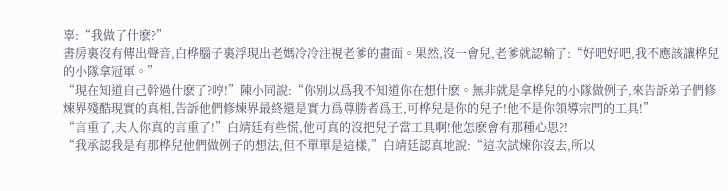辜:“我做了什麽?”
書房裏沒有傳出聲音,白桦腦子裏浮現出老媽冷冷注視老爹的畫面。果然,沒一會兒,老爹就認輸了:“好吧好吧,我不應該讓桦兒的小隊拿冠軍。”
“現在知道自己幹過什麽了?哼!”陳小同說:“你别以爲我不知道你在想什麽。無非就是拿桦兒的小隊做例子,來告訴弟子們修煉界殘酷現實的真相,告訴他們修煉界最終還是實力爲尊勝者爲王,可桦兒是你的兒子!他不是你領導宗門的工具!”
“言重了,夫人你真的言重了!”白靖廷有些慌,他可真的沒把兒子當工具啊!他怎麽會有那種心思?!
“我承認我是有那桦兒他們做例子的想法,但不單單是這樣,”白靖廷認真地說:“這次試煉你沒去,所以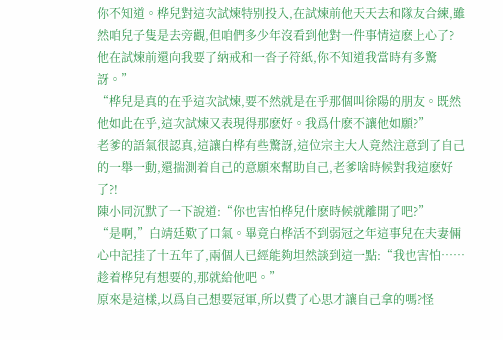你不知道。桦兒對這次試煉特别投入,在試煉前他天天去和隊友合練,雖然咱兒子隻是去旁觀,但咱們多少年沒看到他對一件事情這麽上心了?他在試煉前還向我要了納戒和一沓子符紙,你不知道我當時有多驚訝。”
“桦兒是真的在乎這次試煉,要不然就是在乎那個叫徐陽的朋友。既然他如此在乎,這次試煉又表現得那麽好。我爲什麽不讓他如願?”
老爹的語氣很認真,這讓白桦有些驚訝,這位宗主大人竟然注意到了自己的一舉一動,還揣測着自己的意願來幫助自己,老爹啥時候對我這麽好了?!
陳小同沉默了一下說道:“你也害怕桦兒什麽時候就離開了吧?”
“是啊,”白靖廷歎了口氣。畢竟白桦活不到弱冠之年這事兒在夫妻倆心中記挂了十五年了,兩個人已經能夠坦然談到這一點:“我也害怕……趁着桦兒有想要的,那就給他吧。”
原來是這樣,以爲自己想要冠軍,所以費了心思才讓自己拿的嗎?怪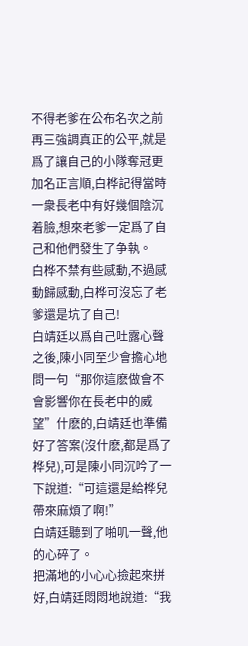不得老爹在公布名次之前再三強調真正的公平,就是爲了讓自己的小隊奪冠更加名正言順,白桦記得當時一衆長老中有好幾個陰沉着臉,想來老爹一定爲了自己和他們發生了争執。
白桦不禁有些感動,不過感動歸感動,白桦可沒忘了老爹還是坑了自己!
白靖廷以爲自己吐露心聲之後,陳小同至少會擔心地問一句“那你這麽做會不會影響你在長老中的威望”什麽的,白靖廷也準備好了答案(沒什麽,都是爲了桦兒),可是陳小同沉吟了一下說道:“可這還是給桦兒帶來麻煩了啊!”
白靖廷聽到了啪叽一聲,他的心碎了。
把滿地的小心心撿起來拼好,白靖廷悶悶地說道:“我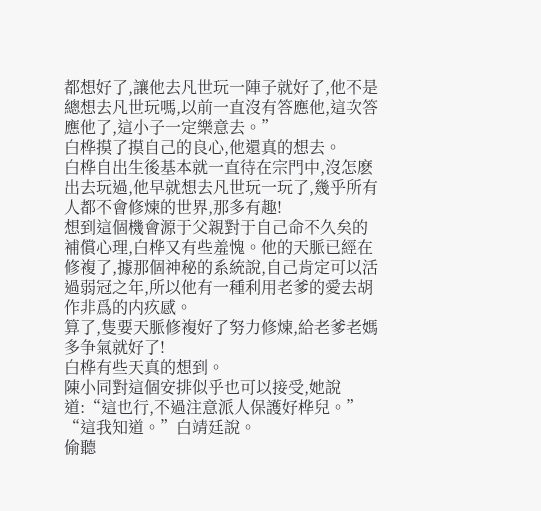都想好了,讓他去凡世玩一陣子就好了,他不是總想去凡世玩嗎,以前一直沒有答應他,這次答應他了,這小子一定樂意去。”
白桦摸了摸自己的良心,他還真的想去。
白桦自出生後基本就一直待在宗門中,沒怎麽出去玩過,他早就想去凡世玩一玩了,幾乎所有人都不會修煉的世界,那多有趣!
想到這個機會源于父親對于自己命不久矣的補償心理,白桦又有些羞愧。他的天脈已經在修複了,據那個神秘的系統說,自己肯定可以活過弱冠之年,所以他有一種利用老爹的愛去胡作非爲的内疚感。
算了,隻要天脈修複好了努力修煉,給老爹老媽多争氣就好了!
白桦有些天真的想到。
陳小同對這個安排似乎也可以接受,她說道:“這也行,不過注意派人保護好桦兒。”
“這我知道。”白靖廷說。
偷聽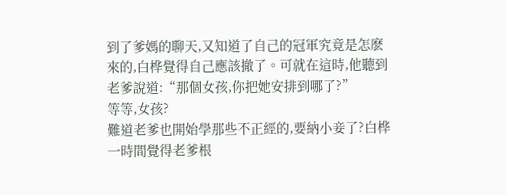到了爹媽的聊天,又知道了自己的冠軍究竟是怎麽來的,白桦覺得自己應該撤了。可就在這時,他聽到老爹說道:“那個女孩,你把她安排到哪了?”
等等,女孩?
難道老爹也開始學那些不正經的,要納小妾了?白桦一時間覺得老爹根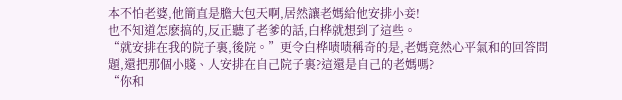本不怕老婆,他簡直是膽大包天啊,居然讓老媽給他安排小妾!
也不知道怎麽搞的,反正聽了老爹的話,白桦就想到了這些。
“就安排在我的院子裏,後院。”更令白桦啧啧稱奇的是,老媽竟然心平氣和的回答問題,還把那個小賤、人安排在自己院子裏?這還是自己的老媽嗎?
“你和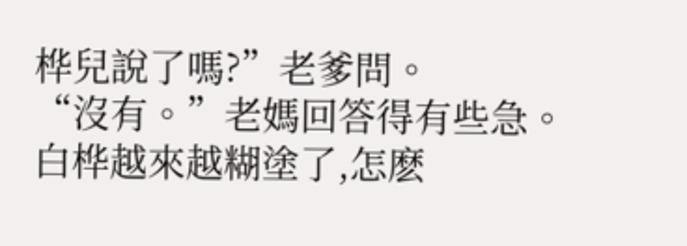桦兒說了嗎?”老爹問。
“沒有。”老媽回答得有些急。
白桦越來越糊塗了,怎麽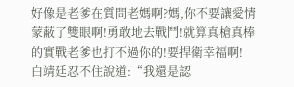好像是老爹在質問老媽啊?媽,你不要讓愛情蒙蔽了雙眼啊!勇敢地去戰鬥!就算真槍真棒的實戰老爹也打不過你的!要捍衛幸福啊!
白靖廷忍不住說道:“我還是認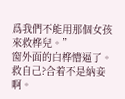爲我們不能用那個女孩來救桦兒。”
窗外面的白桦懵逼了。救自己?合着不是納妾啊。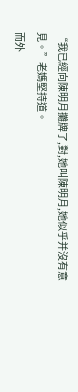“我已經向陳明月攤牌了,對,她叫陳明月,她似乎并沒有意見。”老媽堅持道。
而外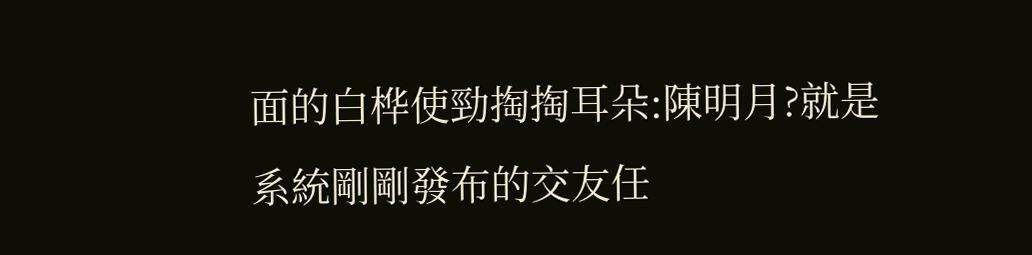面的白桦使勁掏掏耳朵:陳明月?就是系統剛剛發布的交友任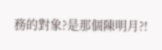務的對象?是那個陳明月?!